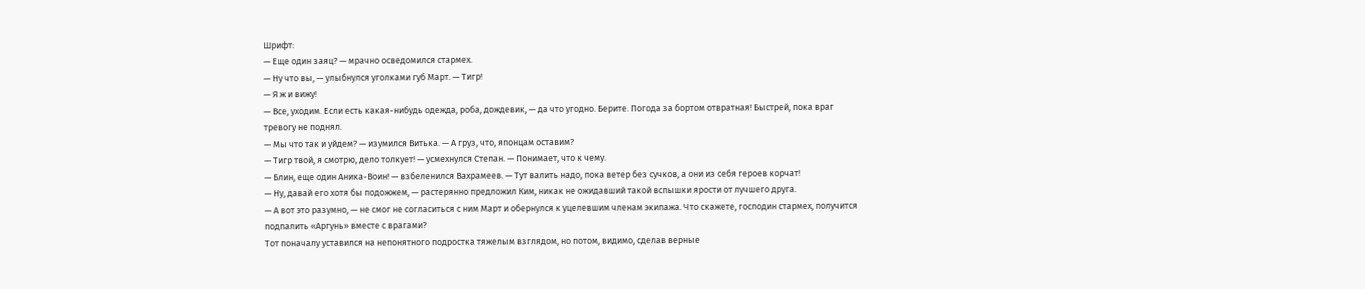Шрифт:
— Еще один заяц? — мрачно осведомился стармех.
— Ну что вы, — улыбнулся уголками губ Март. — Тигр!
— Я ж и вижу!
— Все, уходим. Если есть какая-нибудь одежда, роба, дождевик, — да что угодно. Берите. Погода за бортом отвратная! Быстрей, пока враг тревогу не поднял.
— Мы что так и уйдем? — изумился Витька. — А груз, что, японцам оставим?
— Тигр твой, я смотрю, дело толкует! — усмехнулся Степан. — Понимает, что к чему.
— Блин, еще один Аника-Воин! — взбеленился Вахрамеев. — Тут валить надо, пока ветер без сучков, а они из себя героев корчат!
— Ну, давай его хотя бы подожжем, — растерянно предложил Ким, никак не ожидавший такой вспышки ярости от лучшего друга.
— А вот это разумно, — не смог не согласиться с ним Март и обернулся к уцелевшим членам экипажа. Что скажете, господин стармех, получится подпалить «Аргунь» вместе с врагами?
Тот поначалу уставился на непонятного подростка тяжелым взглядом, но потом, видимо, сделав верные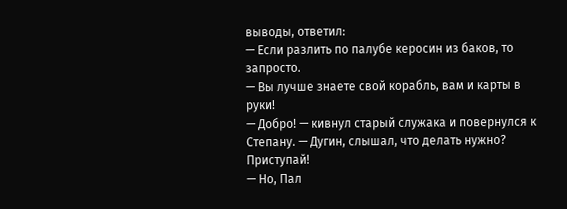выводы, ответил:
— Если разлить по палубе керосин из баков, то запросто.
— Вы лучше знаете свой корабль, вам и карты в руки!
— Добро! — кивнул старый служака и повернулся к Степану. — Дугин, слышал, что делать нужно? Приступай!
— Но, Пал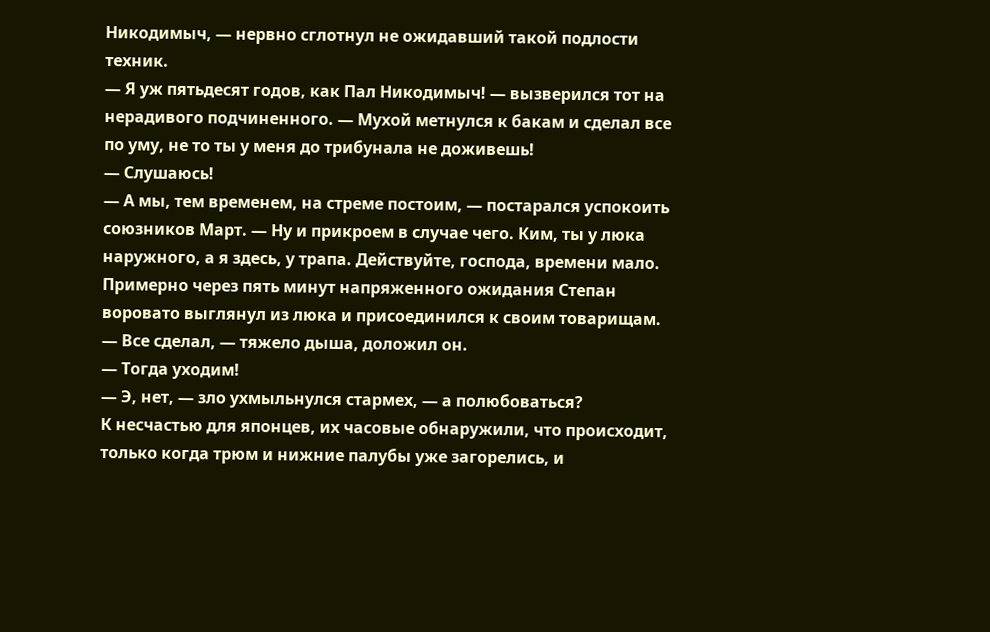Никодимыч, — нервно сглотнул не ожидавший такой подлости техник.
— Я уж пятьдесят годов, как Пал Никодимыч! — вызверился тот на нерадивого подчиненного. — Мухой метнулся к бакам и сделал все по уму, не то ты у меня до трибунала не доживешь!
— Слушаюсь!
— А мы, тем временем, на стреме постоим, — постарался успокоить союзников Март. — Ну и прикроем в случае чего. Ким, ты у люка наружного, а я здесь, у трапа. Действуйте, господа, времени мало.
Примерно через пять минут напряженного ожидания Степан воровато выглянул из люка и присоединился к своим товарищам.
— Все сделал, — тяжело дыша, доложил он.
— Тогда уходим!
— Э, нет, — зло ухмыльнулся стармех, — а полюбоваться?
К несчастью для японцев, их часовые обнаружили, что происходит, только когда трюм и нижние палубы уже загорелись, и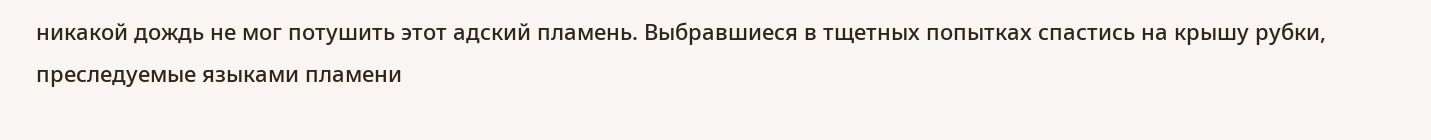никакой дождь не мог потушить этот адский пламень. Выбравшиеся в тщетных попытках спастись на крышу рубки, преследуемые языками пламени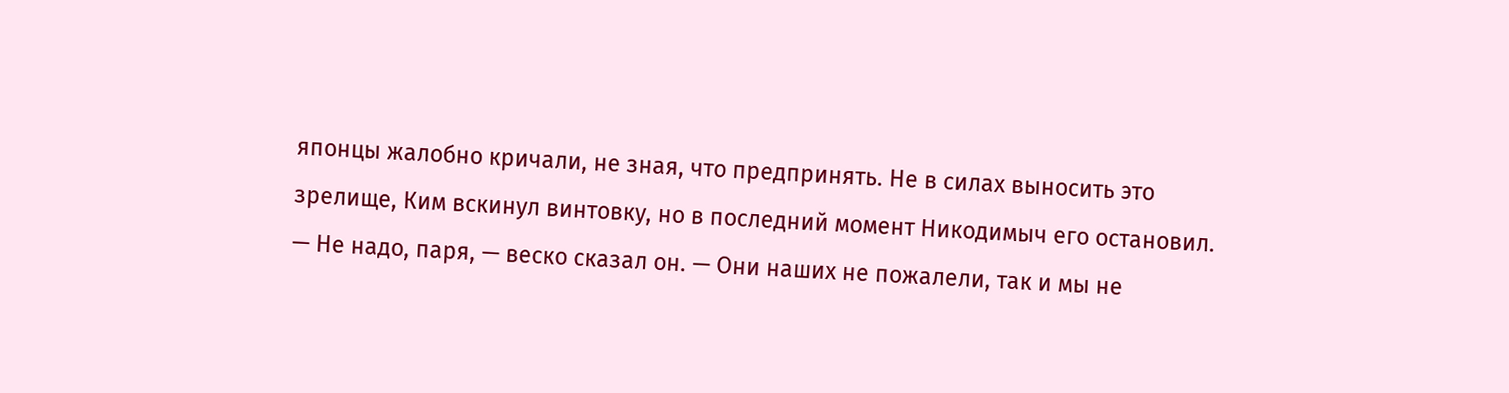японцы жалобно кричали, не зная, что предпринять. Не в силах выносить это зрелище, Ким вскинул винтовку, но в последний момент Никодимыч его остановил.
— Не надо, паря, — веско сказал он. — Они наших не пожалели, так и мы не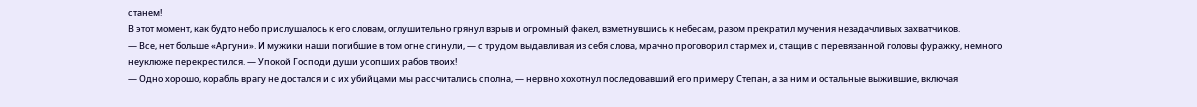станем!
В этот момент, как будто небо прислушалось к его словам, оглушительно грянул взрыв и огромный факел, взметнувшись к небесам, разом прекратил мучения незадачливых захватчиков.
— Все, нет больше «Аргуни». И мужики наши погибшие в том огне сгинули, — с трудом выдавливая из себя слова, мрачно проговорил стармех и, стащив с перевязанной головы фуражку, немного неуклюже перекрестился. — Упокой Господи души усопших рабов твоих!
— Одно хорошо, корабль врагу не достался и с их убийцами мы рассчитались сполна, — нервно хохотнул последовавший его примеру Степан, а за ним и остальные выжившие, включая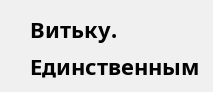Витьку.
Единственным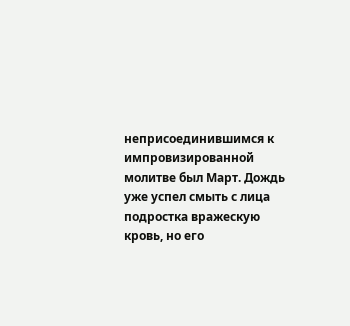неприсоединившимся к импровизированной молитве был Март. Дождь уже успел смыть с лица подростка вражескую кровь, но его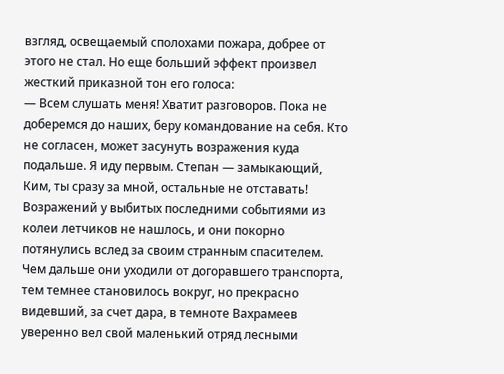взгляд, освещаемый сполохами пожара, добрее от этого не стал. Но еще больший эффект произвел жесткий приказной тон его голоса:
— Всем слушать меня! Хватит разговоров. Пока не доберемся до наших, беру командование на себя. Кто не согласен, может засунуть возражения куда подальше. Я иду первым. Степан — замыкающий, Ким, ты сразу за мной, остальные не отставать!
Возражений у выбитых последними событиями из колеи летчиков не нашлось, и они покорно потянулись вслед за своим странным спасителем.
Чем дальше они уходили от догоравшего транспорта, тем темнее становилось вокруг, но прекрасно видевший, за счет дара, в темноте Вахрамеев уверенно вел свой маленький отряд лесными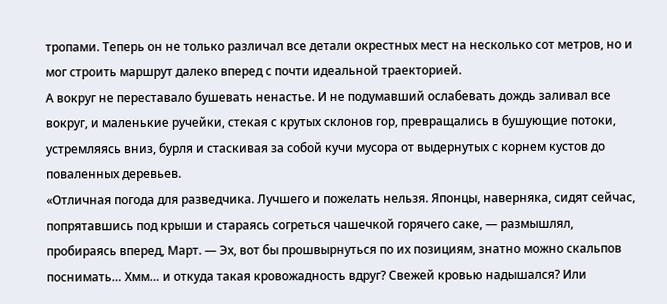тропами. Теперь он не только различал все детали окрестных мест на несколько сот метров, но и мог строить маршрут далеко вперед с почти идеальной траекторией.
А вокруг не переставало бушевать ненастье. И не подумавший ослабевать дождь заливал все вокруг, и маленькие ручейки, стекая с крутых склонов гор, превращались в бушующие потоки, устремляясь вниз, бурля и стаскивая за собой кучи мусора от выдернутых с корнем кустов до поваленных деревьев.
«Отличная погода для разведчика. Лучшего и пожелать нельзя. Японцы, наверняка, сидят сейчас, попрятавшись под крыши и стараясь согреться чашечкой горячего саке, — размышлял, пробираясь вперед, Март. — Эх, вот бы прошвырнуться по их позициям, знатно можно скальпов поснимать… Хмм… и откуда такая кровожадность вдруг? Свежей кровью надышался? Или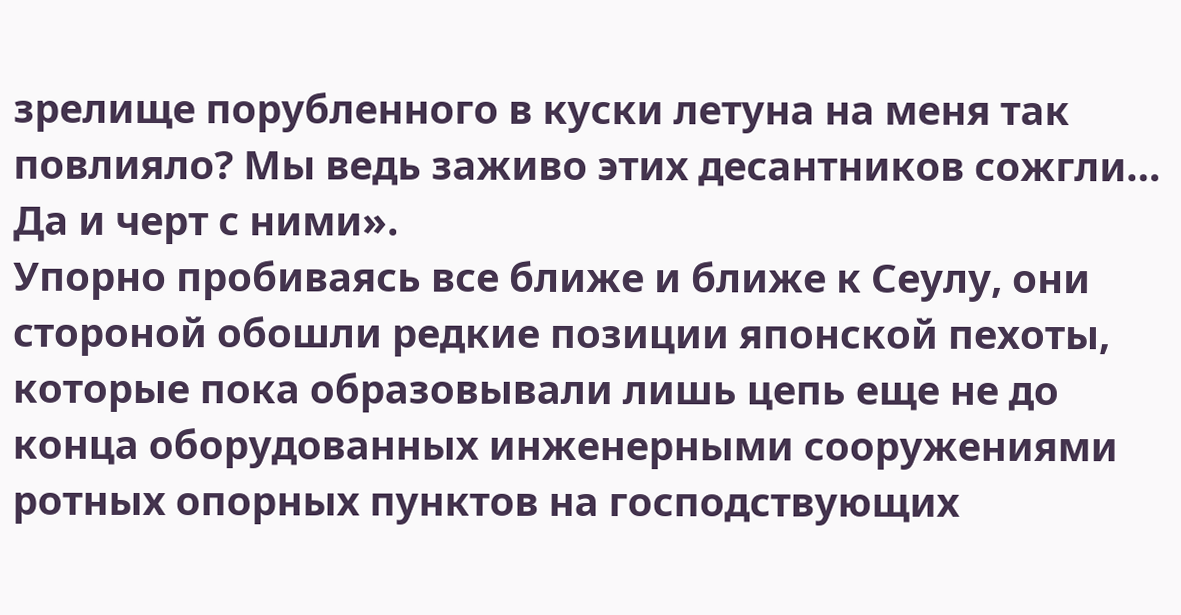зрелище порубленного в куски летуна на меня так повлияло? Мы ведь заживо этих десантников сожгли… Да и черт с ними».
Упорно пробиваясь все ближе и ближе к Сеулу, они стороной обошли редкие позиции японской пехоты, которые пока образовывали лишь цепь еще не до конца оборудованных инженерными сооружениями ротных опорных пунктов на господствующих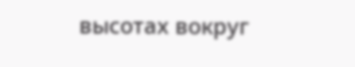высотах вокруг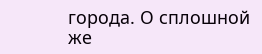города. О сплошной же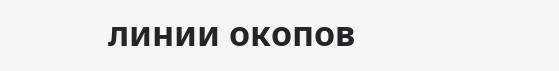линии окопов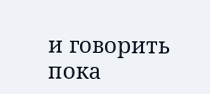и говорить пока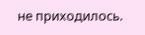не приходилось.